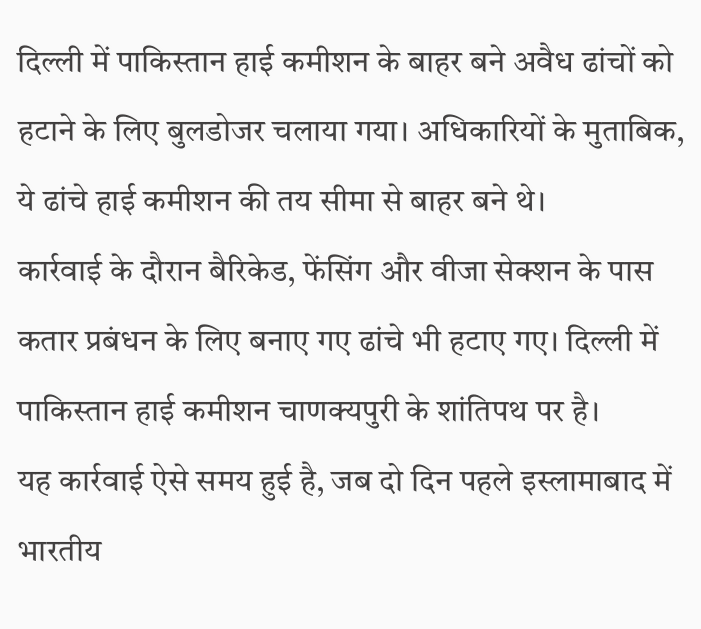दिल्ली में पाकिस्तान हाई कमीशन के बाहर बने अवैध ढांचों को हटाने के लिए बुलडोजर चलाया गया। अधिकारियों के मुताबिक, ये ढांचे हाई कमीशन की तय सीमा से बाहर बने थे।
कार्रवाई के दौरान बैरिकेड, फेंसिंग और वीजा सेक्शन के पास कतार प्रबंधन के लिए बनाए गए ढांचे भी हटाए गए। दिल्ली में पाकिस्तान हाई कमीशन चाणक्यपुरी के शांतिपथ पर है।
यह कार्रवाई ऐसे समय हुई है, जब दो दिन पहले इस्लामाबाद में भारतीय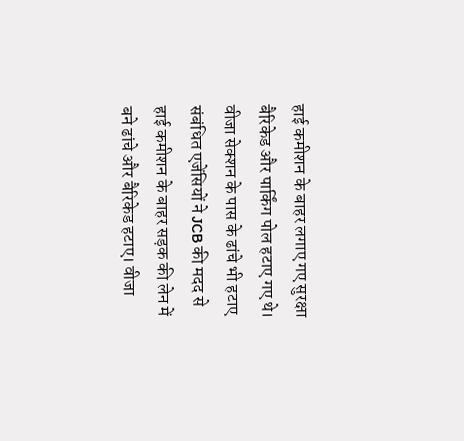हाई कमीशन के बाहर लगाए गए सुरक्षा बैरिकेड और पार्किंग पोल हटाए गए थे।
वीजा सेक्शन के पास के ढांचे भी हटाए
संबंधित एजेंसियों ने JCB की मदद से हाई कमीशन के बाहर सड़क की लेन में बने ढांचे और बैरिकेड हटाए। वीजा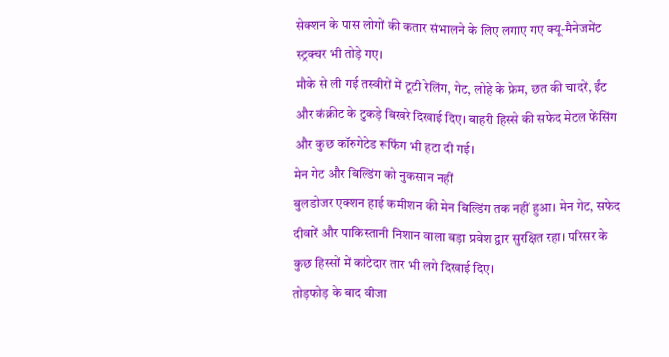सेक्शन के पास लोगों की कतार संभालने के लिए लगाए गए क्यू-मैनेजमेंट स्ट्रक्चर भी तोड़े गए।
मौके से ली गई तस्वीरों में टूटी रेलिंग, गेट, लोहे के फ्रेम, छत की चादरें, ईंट और कंक्रीट के टुकड़े बिखरे दिखाई दिए। बाहरी हिस्से की सफेद मेटल फेंसिंग और कुछ कॉरुगेटेड रूफिंग भी हटा दी गई।
मेन गेट और बिल्डिंग को नुकसान नहीं
बुलडोजर एक्शन हाई कमीशन की मेन बिल्डिंग तक नहीं हुआ। मेन गेट, सफेद दीवारें और पाकिस्तानी निशान वाला बड़ा प्रवेश द्वार सुरक्षित रहा। परिसर के कुछ हिस्सों में कांटेदार तार भी लगे दिखाई दिए।
तोड़फोड़ के बाद वीजा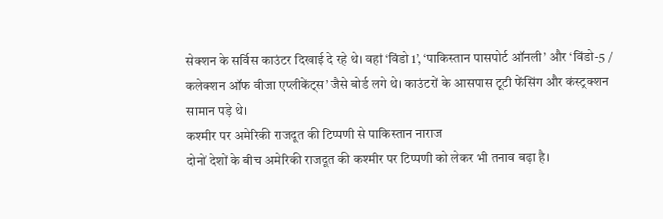सेक्शन के सर्विस काउंटर दिखाई दे रहे थे। वहां ‘विंडो 1’, ‘पाकिस्तान पासपोर्ट ऑनली’ और ‘विंडो-5 / कलेक्शन ऑफ वीजा एप्लीकेंट्स’ जैसे बोर्ड लगे थे। काउंटरों के आसपास टूटी फेंसिंग और कंस्ट्रक्शन सामान पड़े थे।
कश्मीर पर अमेरिकी राजदूत की टिप्पणी से पाकिस्तान नाराज
दोनों देशों के बीच अमेरिकी राजदूत की कश्मीर पर टिप्पणी को लेकर भी तनाव बढ़ा है।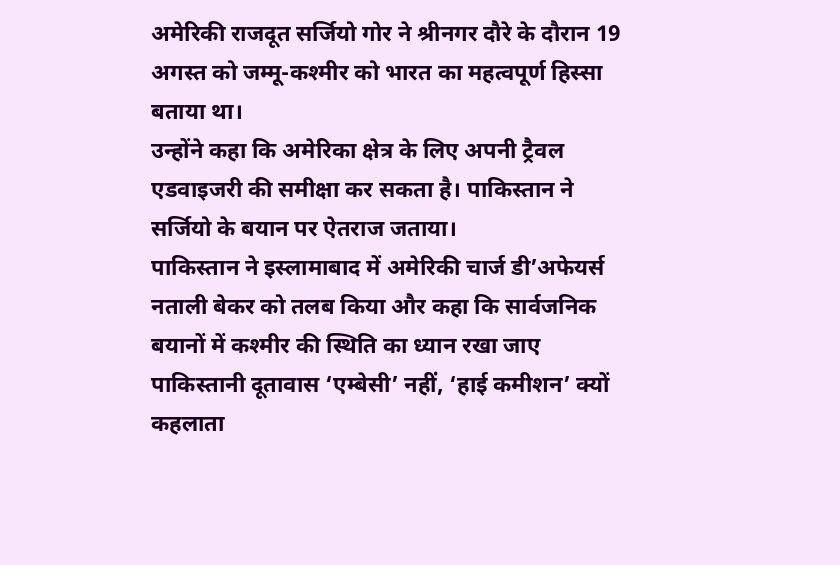अमेरिकी राजदूत सर्जियो गोर ने श्रीनगर दौरे के दौरान 19 अगस्त को जम्मू-कश्मीर को भारत का महत्वपूर्ण हिस्सा बताया था।
उन्होंने कहा कि अमेरिका क्षेत्र के लिए अपनी ट्रैवल एडवाइजरी की समीक्षा कर सकता है। पाकिस्तान ने सर्जियो के बयान पर ऐतराज जताया।
पाकिस्तान ने इस्लामाबाद में अमेरिकी चार्ज डी’अफेयर्स नताली बेकर को तलब किया और कहा कि सार्वजनिक बयानों में कश्मीर की स्थिति का ध्यान रखा जाए
पाकिस्तानी दूतावास ‘एम्बेसी’ नहीं, ‘हाई कमीशन’ क्यों कहलाता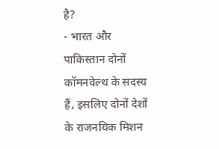है?
- भारत और पाकिस्तान दोनों कॉमनवेल्थ के सदस्य हैं, इसलिए दोनों देशों के राजनयिक मिशन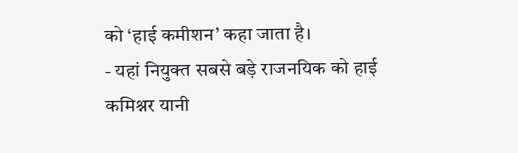को ‘हाई कमीशन’ कहा जाता है।
- यहां नियुक्त सबसे बड़े राजनयिक को हाई कमिश्नर यानी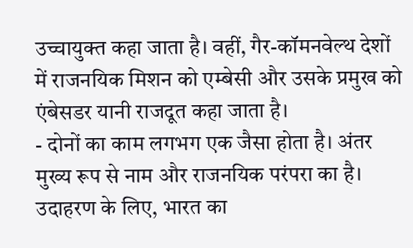उच्चायुक्त कहा जाता है। वहीं, गैर-कॉमनवेल्थ देशों में राजनयिक मिशन को एम्बेसी और उसके प्रमुख को एंबेसडर यानी राजदूत कहा जाता है।
- दोनों का काम लगभग एक जैसा होता है। अंतर मुख्य रूप से नाम और राजनयिक परंपरा का है। उदाहरण के लिए, भारत का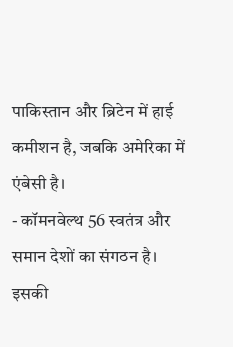पाकिस्तान और ब्रिटेन में हाई कमीशन है, जबकि अमेरिका में एंबेसी है।
- कॉमनवेल्थ 56 स्वतंत्र और समान देशों का संगठन है। इसकी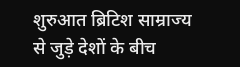शुरुआत ब्रिटिश साम्राज्य से जुड़े देशों के बीच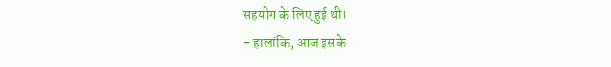सहयोग के लिए हुई थी।
- हालांकि, आज इसके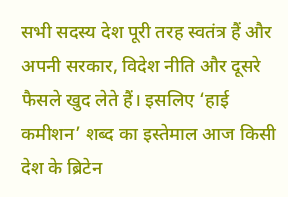सभी सदस्य देश पूरी तरह स्वतंत्र हैं और अपनी सरकार, विदेश नीति और दूसरे फैसले खुद लेते हैं। इसलिए ‘हाई कमीशन’ शब्द का इस्तेमाल आज किसी देश के ब्रिटेन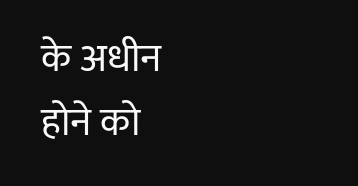के अधीन होने को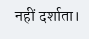नहीं दर्शाता।